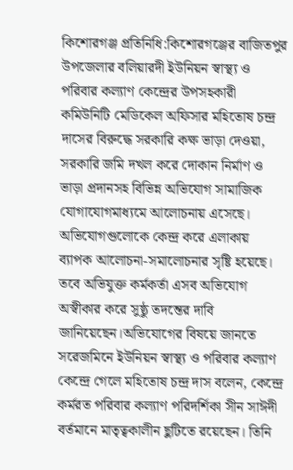কিশোরগঞ্জ প্রতিনিধি:কিশোরগঞ্জের বাজিতপুর উপজেলার বলিয়ারদী ইউনিয়ন স্বাস্থ্য ও পরিবার কল্যাণ কেন্দ্রের উপসহকারী কমিউনিটি মেডিকেল অফিসার মহিতোষ চন্দ্র দাসের বিরুদ্ধে সরকারি কক্ষ ভাড়া দেওয়া, সরকারি জমি দখল করে দোকান নির্মাণ ও ভাড়া প্রদানসহ বিভিন্ন অভিযোগ সামাজিক যোগাযোগমাধ্যমে আলোচনায় এসেছে। অভিযোগগুলোকে কেন্দ্র করে এলাকায় ব্যাপক আলোচনা-সমালোচনার সৃষ্টি হয়েছে। তবে অভিযুক্ত কর্মকর্তা এসব অভিযোগ অস্বীকার করে সুষ্ঠু তদন্তের দাবি জানিয়েছেন।অভিযোগের বিষয়ে জানতে সরেজমিনে ইউনিয়ন স্বাস্থ্য ও পরিবার কল্যাণ কেন্দ্রে গেলে মহিতোষ চন্দ্র দাস বলেন, কেন্দ্রে কর্মরত পরিবার কল্যাণ পরিদর্শিকা সীন সাঈদী বর্তমানে মাতৃত্বকালীন ছুটিতে রয়েছেন। তিনি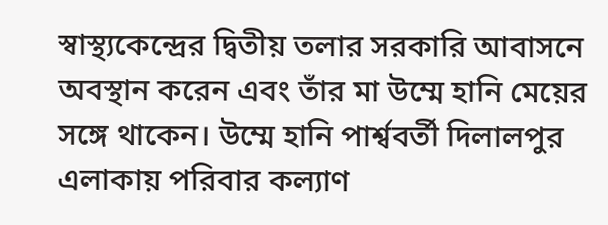স্বাস্থ্যকেন্দ্রের দ্বিতীয় তলার সরকারি আবাসনে অবস্থান করেন এবং তাঁর মা উম্মে হানি মেয়ের সঙ্গে থাকেন। উম্মে হানি পার্শ্ববর্তী দিলালপুর এলাকায় পরিবার কল্যাণ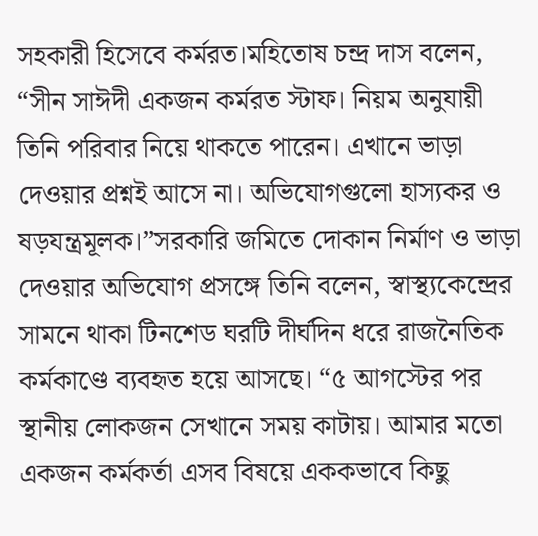সহকারী হিসেবে কর্মরত।মহিতোষ চন্দ্র দাস বলেন, “সীন সাঈদী একজন কর্মরত স্টাফ। নিয়ম অনুযায়ী তিনি পরিবার নিয়ে থাকতে পারেন। এখানে ভাড়া দেওয়ার প্রশ্নই আসে না। অভিযোগগুলো হাস্যকর ও ষড়যন্ত্রমূলক।”সরকারি জমিতে দোকান নির্মাণ ও ভাড়া দেওয়ার অভিযোগ প্রসঙ্গে তিনি বলেন, স্বাস্থ্যকেন্দ্রের সামনে থাকা টিনশেড ঘরটি দীর্ঘদিন ধরে রাজনৈতিক কর্মকাণ্ডে ব্যবহৃত হয়ে আসছে। “৫ আগস্টের পর স্থানীয় লোকজন সেখানে সময় কাটায়। আমার মতো একজন কর্মকর্তা এসব বিষয়ে এককভাবে কিছু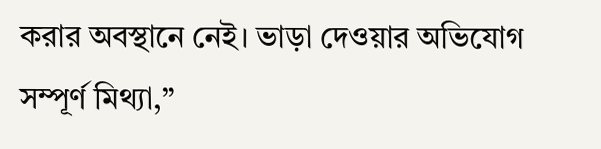করার অবস্থানে নেই। ভাড়া দেওয়ার অভিযোগ সম্পূর্ণ মিথ্যা,”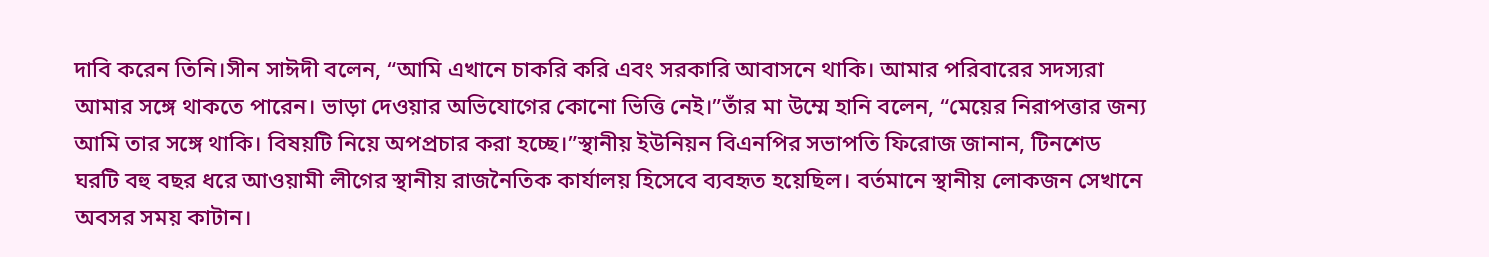দাবি করেন তিনি।সীন সাঈদী বলেন, “আমি এখানে চাকরি করি এবং সরকারি আবাসনে থাকি। আমার পরিবারের সদস্যরা আমার সঙ্গে থাকতে পারেন। ভাড়া দেওয়ার অভিযোগের কোনো ভিত্তি নেই।”তাঁর মা উম্মে হানি বলেন, “মেয়ের নিরাপত্তার জন্য আমি তার সঙ্গে থাকি। বিষয়টি নিয়ে অপপ্রচার করা হচ্ছে।”স্থানীয় ইউনিয়ন বিএনপির সভাপতি ফিরোজ জানান, টিনশেড ঘরটি বহু বছর ধরে আওয়ামী লীগের স্থানীয় রাজনৈতিক কার্যালয় হিসেবে ব্যবহৃত হয়েছিল। বর্তমানে স্থানীয় লোকজন সেখানে অবসর সময় কাটান।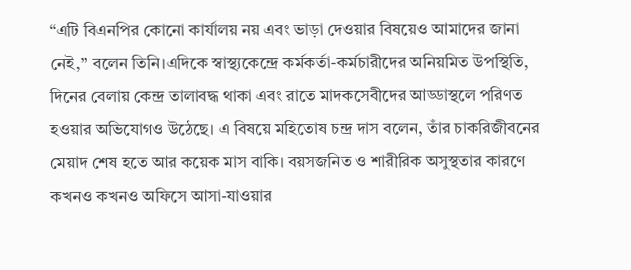“এটি বিএনপির কোনো কার্যালয় নয় এবং ভাড়া দেওয়ার বিষয়েও আমাদের জানা নেই,” বলেন তিনি।এদিকে স্বাস্থ্যকেন্দ্রে কর্মকর্তা-কর্মচারীদের অনিয়মিত উপস্থিতি, দিনের বেলায় কেন্দ্র তালাবদ্ধ থাকা এবং রাতে মাদকসেবীদের আড্ডাস্থলে পরিণত হওয়ার অভিযোগও উঠেছে। এ বিষয়ে মহিতোষ চন্দ্র দাস বলেন, তাঁর চাকরিজীবনের মেয়াদ শেষ হতে আর কয়েক মাস বাকি। বয়সজনিত ও শারীরিক অসুস্থতার কারণে কখনও কখনও অফিসে আসা-যাওয়ার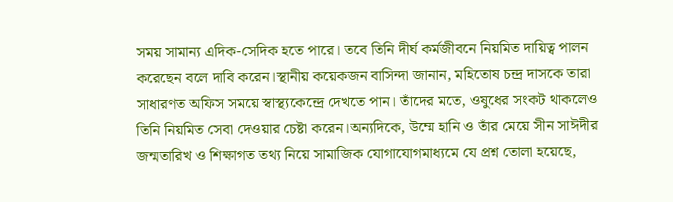সময় সামান্য এদিক-সেদিক হতে পারে। তবে তিনি দীর্ঘ কর্মজীবনে নিয়মিত দায়িত্ব পালন করেছেন বলে দাবি করেন।স্থানীয় কয়েকজন বাসিন্দা জানান, মহিতোষ চন্দ্র দাসকে তারা সাধারণত অফিস সময়ে স্বাস্থ্যকেন্দ্রে দেখতে পান। তাঁদের মতে, ওষুধের সংকট থাকলেও তিনি নিয়মিত সেবা দেওয়ার চেষ্টা করেন।অন্যদিকে, উম্মে হানি ও তাঁর মেয়ে সীন সাঈদীর জন্মতারিখ ও শিক্ষাগত তথ্য নিয়ে সামাজিক যোগাযোগমাধ্যমে যে প্রশ্ন তোলা হয়েছে,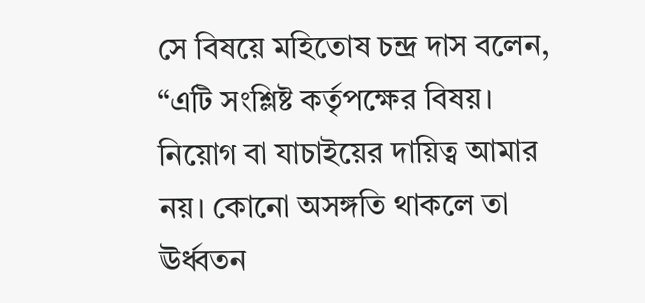সে বিষয়ে মহিতোষ চন্দ্র দাস বলেন, “এটি সংশ্লিষ্ট কর্তৃপক্ষের বিষয়। নিয়োগ বা যাচাইয়ের দায়িত্ব আমার নয়। কোনো অসঙ্গতি থাকলে তা ঊর্ধ্বতন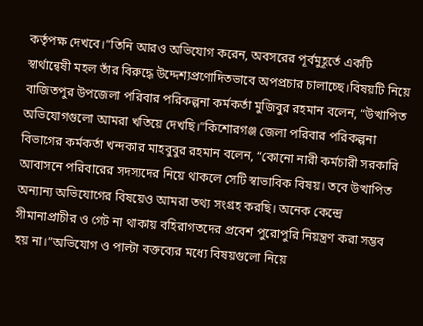কর্তৃপক্ষ দেখবে।”তিনি আরও অভিযোগ করেন, অবসরের পূর্বমুহূর্তে একটি স্বার্থান্বেষী মহল তাঁর বিরুদ্ধে উদ্দেশ্যপ্রণোদিতভাবে অপপ্রচার চালাচ্ছে।বিষয়টি নিয়ে বাজিতপুর উপজেলা পরিবার পরিকল্পনা কর্মকর্তা মুজিবুর রহমান বলেন, “উত্থাপিত অভিযোগগুলো আমরা খতিয়ে দেখছি।”কিশোরগঞ্জ জেলা পরিবার পরিকল্পনা বিভাগের কর্মকর্তা খন্দকার মাহবুবুর রহমান বলেন, “কোনো নারী কর্মচারী সরকারি আবাসনে পরিবারের সদস্যদের নিয়ে থাকলে সেটি স্বাভাবিক বিষয়। তবে উত্থাপিত অন্যান্য অভিযোগের বিষয়েও আমরা তথ্য সংগ্রহ করছি। অনেক কেন্দ্রে সীমানাপ্রাচীর ও গেট না থাকায় বহিরাগতদের প্রবেশ পুরোপুরি নিয়ন্ত্রণ করা সম্ভব হয় না।”অভিযোগ ও পাল্টা বক্তব্যের মধ্যে বিষয়গুলো নিয়ে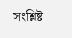সংশ্লিষ্ট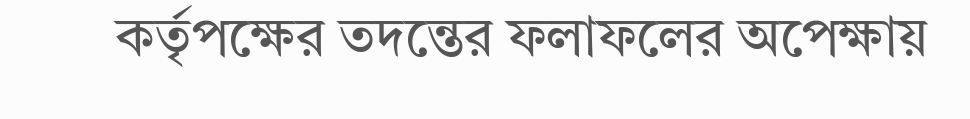কর্তৃপক্ষের তদন্তের ফলাফলের অপেক্ষায়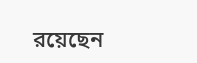রয়েছেন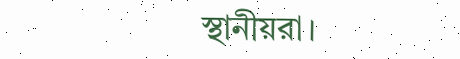স্থানীয়রা।